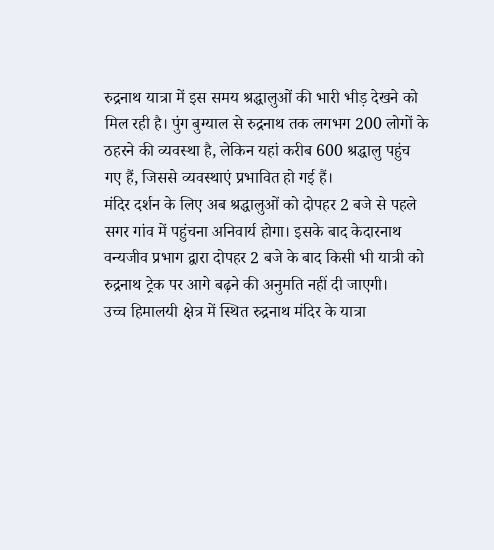रुद्रनाथ यात्रा में इस समय श्रद्धालुओं की भारी भीड़ देखने को मिल रही है। पुंग बुग्याल से रुद्रनाथ तक लगभग 200 लोगों के ठहरने की व्यवस्था है, लेकिन यहां करीब 600 श्रद्धालु पहुंच गए हैं, जिससे व्यवस्थाएं प्रभावित हो गई हैं।
मंदिर दर्शन के लिए अब श्रद्धालुओं को दोपहर 2 बजे से पहले सगर गांव में पहुंचना अनिवार्य होगा। इसके बाद केदारनाथ वन्यजीव प्रभाग द्वारा दोपहर 2 बजे के बाद किसी भी यात्री को रुद्रनाथ ट्रेक पर आगे बढ़ने की अनुमति नहीं दी जाएगी।
उच्च हिमालयी क्षेत्र में स्थित रुद्रनाथ मंदिर के यात्रा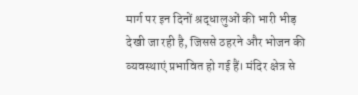मार्ग पर इन दिनों श्रद्धालुओं की भारी भीड़ देखी जा रही है, जिससे ठहरने और भोजन की व्यवस्थाएं प्रभावित हो गई हैं। मंदिर क्षेत्र से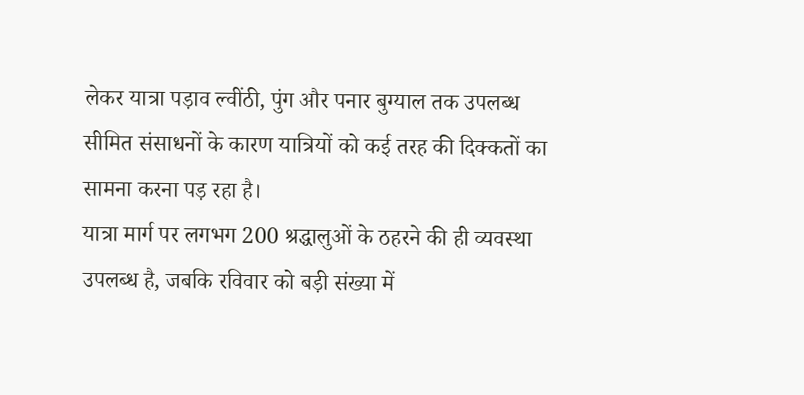लेकर यात्रा पड़ाव ल्वींठी, पुंग और पनार बुग्याल तक उपलब्ध सीमित संसाधनों के कारण यात्रियों को कई तरह की दिक्कतों का सामना करना पड़ रहा है।
यात्रा मार्ग पर लगभग 200 श्रद्धालुओं के ठहरने की ही व्यवस्था उपलब्ध है, जबकि रविवार को बड़ी संख्या में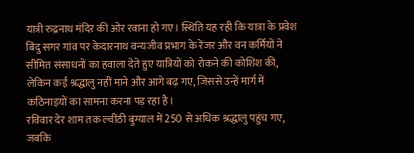यात्री रुद्रनाथ मंदिर की ओर रवाना हो गए। स्थिति यह रही कि यात्रा के प्रवेश बिंदु सगर गांव पर केदारनाथ वन्यजीव प्रभाग के रेंजर और वन कर्मियों ने सीमित संसाधनों का हवाला देते हुए यात्रियों को रोकने की कोशिश की, लेकिन कई श्रद्धालु नहीं माने और आगे बढ़ गए, जिससे उन्हें मार्ग में कठिनाइयों का सामना करना पड़ रहा है।
रविवार देर शाम तक ल्वींठी बुग्याल में 250 से अधिक श्रद्धालु पहुंच गए, जबकि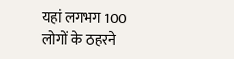यहां लगभग 100 लोगों के ठहरने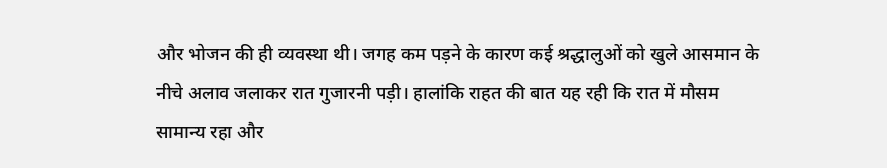और भोजन की ही व्यवस्था थी। जगह कम पड़ने के कारण कई श्रद्धालुओं को खुले आसमान के नीचे अलाव जलाकर रात गुजारनी पड़ी। हालांकि राहत की बात यह रही कि रात में मौसम सामान्य रहा और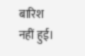बारिश नहीं हुई।